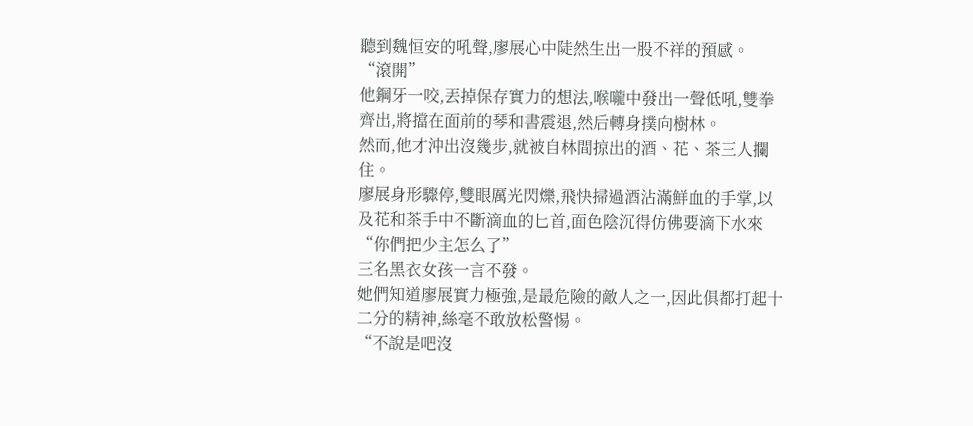聽到魏恒安的吼聲,廖展心中陡然生出一股不祥的預感。
“滾開”
他鋼牙一咬,丟掉保存實力的想法,喉嚨中發出一聲低吼,雙拳齊出,將擋在面前的琴和書震退,然后轉身撲向樹林。
然而,他才沖出沒幾步,就被自林間掠出的酒、花、茶三人攔住。
廖展身形驟停,雙眼厲光閃爍,飛快掃過酒沾滿鮮血的手掌,以及花和茶手中不斷滴血的匕首,面色陰沉得仿佛要滴下水來“你們把少主怎么了”
三名黑衣女孩一言不發。
她們知道廖展實力極強,是最危險的敵人之一,因此俱都打起十二分的精神,絲毫不敢放松警惕。
“不說是吧沒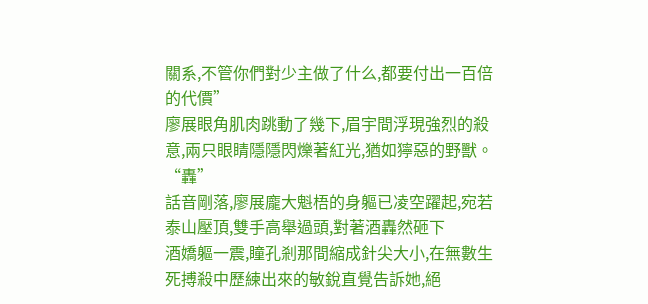關系,不管你們對少主做了什么,都要付出一百倍的代價”
廖展眼角肌肉跳動了幾下,眉宇間浮現強烈的殺意,兩只眼睛隱隱閃爍著紅光,猶如獰惡的野獸。
“轟”
話音剛落,廖展龐大魁梧的身軀已凌空躍起,宛若泰山壓頂,雙手高舉過頭,對著酒轟然砸下
酒嬌軀一震,瞳孔剎那間縮成針尖大小,在無數生死搏殺中歷練出來的敏銳直覺告訴她,絕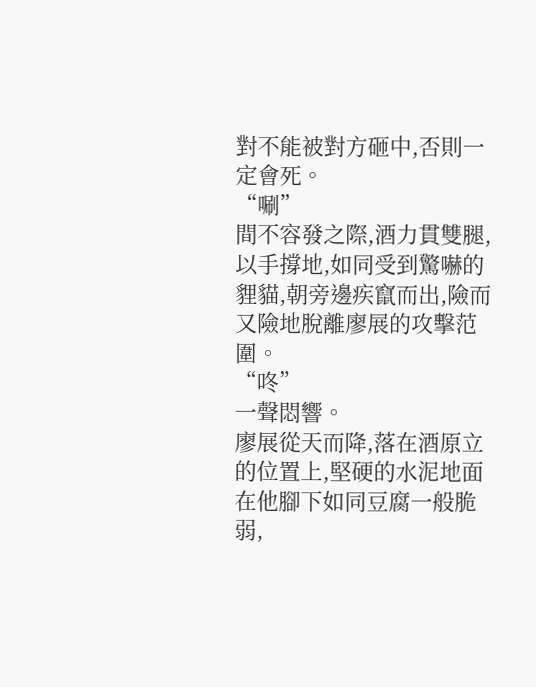對不能被對方砸中,否則一定會死。
“唰”
間不容發之際,酒力貫雙腿,以手撐地,如同受到驚嚇的貍貓,朝旁邊疾竄而出,險而又險地脫離廖展的攻擊范圍。
“咚”
一聲悶響。
廖展從天而降,落在酒原立的位置上,堅硬的水泥地面在他腳下如同豆腐一般脆弱,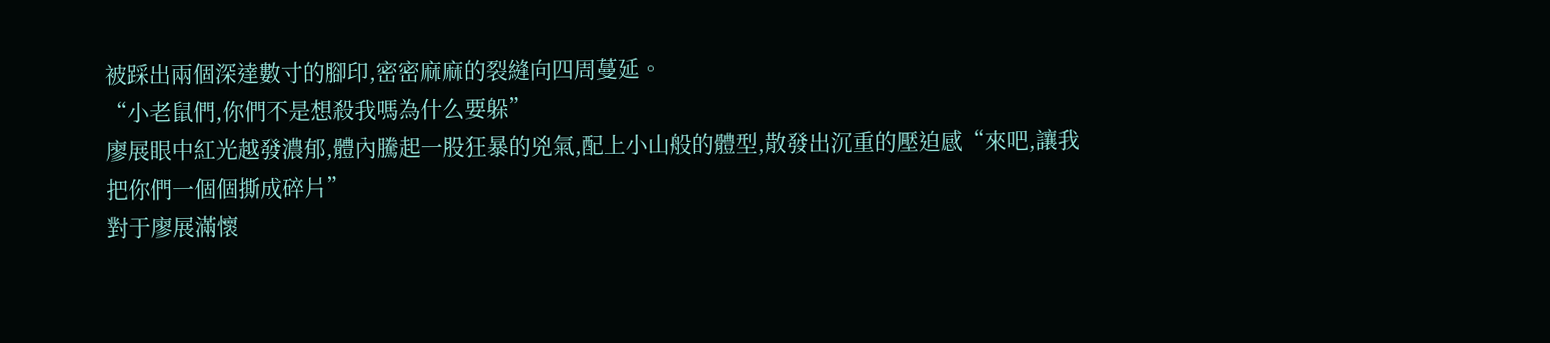被踩出兩個深達數寸的腳印,密密麻麻的裂縫向四周蔓延。
“小老鼠們,你們不是想殺我嗎為什么要躲”
廖展眼中紅光越發濃郁,體內騰起一股狂暴的兇氣,配上小山般的體型,散發出沉重的壓迫感“來吧,讓我把你們一個個撕成碎片”
對于廖展滿懷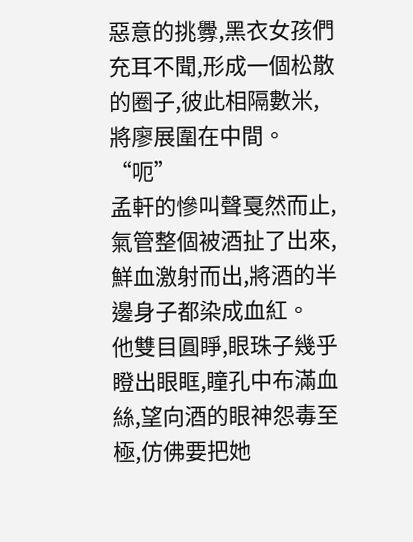惡意的挑釁,黑衣女孩們充耳不聞,形成一個松散的圈子,彼此相隔數米,將廖展圍在中間。
“呃”
孟軒的慘叫聲戛然而止,氣管整個被酒扯了出來,鮮血激射而出,將酒的半邊身子都染成血紅。
他雙目圓睜,眼珠子幾乎瞪出眼眶,瞳孔中布滿血絲,望向酒的眼神怨毒至極,仿佛要把她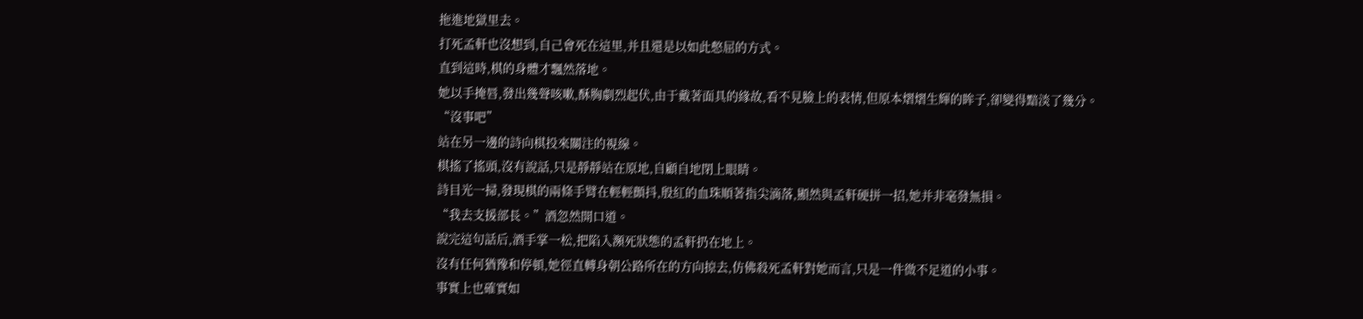拖進地獄里去。
打死孟軒也沒想到,自己會死在這里,并且還是以如此憋屈的方式。
直到這時,棋的身體才飄然落地。
她以手掩唇,發出幾聲咳嗽,酥胸劇烈起伏,由于戴著面具的緣故,看不見臉上的表情,但原本熠熠生輝的眸子,卻變得黯淡了幾分。
“沒事吧”
站在另一邊的詩向棋投來關注的視線。
棋搖了搖頭,沒有說話,只是靜靜站在原地,自顧自地閉上眼睛。
詩目光一掃,發現棋的兩條手臂在輕輕顫抖,殷紅的血珠順著指尖滴落,顯然與孟軒硬拼一招,她并非毫發無損。
“我去支援部長。”酒忽然開口道。
說完這句話后,酒手掌一松,把陷入瀕死狀態的孟軒扔在地上。
沒有任何猶豫和停頓,她徑直轉身朝公路所在的方向掠去,仿佛殺死孟軒對她而言,只是一件微不足道的小事。
事實上也確實如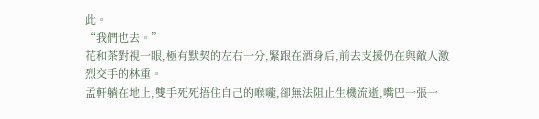此。
“我們也去。”
花和茶對視一眼,極有默契的左右一分,緊跟在酒身后,前去支援仍在與敵人激烈交手的林重。
孟軒躺在地上,雙手死死捂住自己的喉嚨,卻無法阻止生機流逝,嘴巴一張一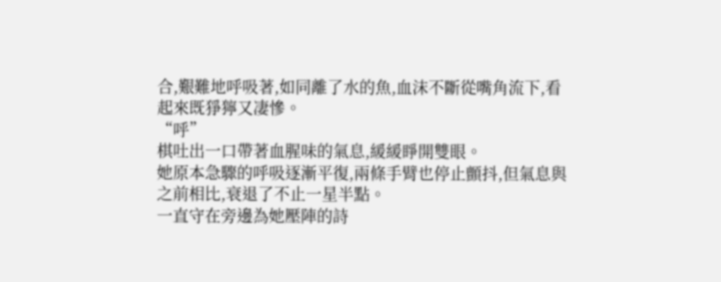合,艱難地呼吸著,如同離了水的魚,血沫不斷從嘴角流下,看起來既猙獰又凄慘。
“呼”
棋吐出一口帶著血腥味的氣息,緩緩睜開雙眼。
她原本急驟的呼吸逐漸平復,兩條手臂也停止顫抖,但氣息與之前相比,衰退了不止一星半點。
一直守在旁邊為她壓陣的詩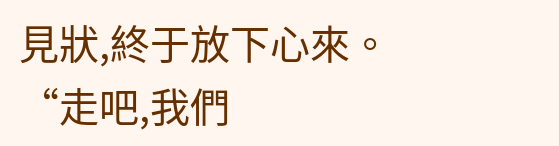見狀,終于放下心來。
“走吧,我們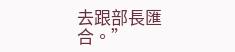去跟部長匯合。”